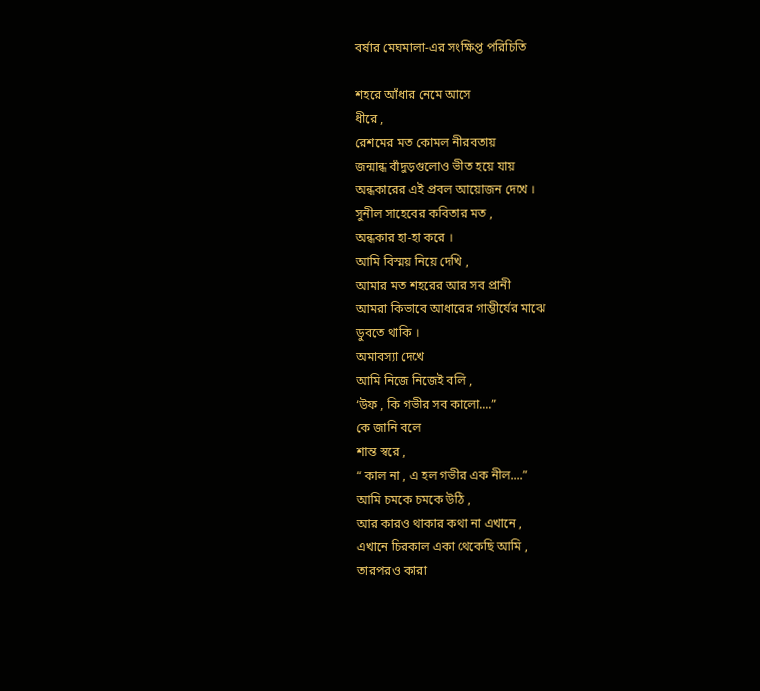বর্ষার মেঘমালা-এর সংক্ষিপ্ত পরিচিতি

শহরে আঁধার নেমে আসে
ধীরে ,
রেশমের মত কোমল নীরবতায়
জন্মান্ধ বাঁদুড়গুলোও ভীত হয়ে যায়
অন্ধকারের এই প্রবল আয়োজন দেখে ।
সুনীল সাহেবের কবিতার মত ,
অন্ধকার হা-হা করে ।
আমি বিস্ময় নিয়ে দেখি ,
আমার মত শহরের আর সব প্রানী
আমরা কিভাবে আধারের গাম্ভীর্যের মাঝে
ডুবতে থাকি ।
অমাবস্যা দেখে
আমি নিজে নিজেই বলি ,
‘উফ , কি গভীর সব কালো....”
কে জানি বলে
শান্ত স্বরে ,
“ কাল না , এ হল গভীর এক নীল....”
আমি চমকে চমকে উঠি ,
আর কারও থাকার কথা না এখানে ,
এখানে চিরকাল একা থেকেছি আমি ,
তারপরও কারা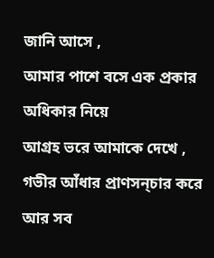জানি আসে ,
আমার পাশে বসে এক প্রকার অধিকার নিয়ে
আগ্রহ ভরে আমাকে দেখে ,
গভীর আঁধার প্রাণসন্চার করে
আর সব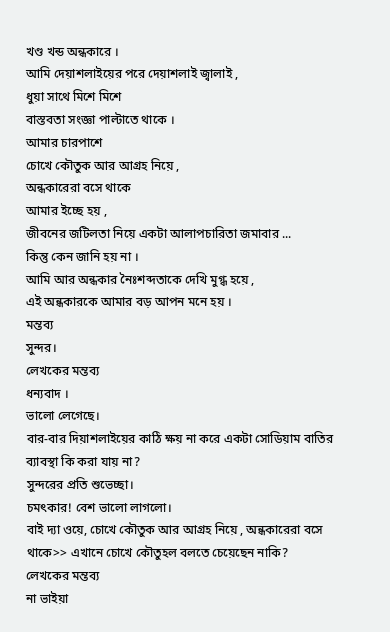খণ্ড খন্ড অন্ধকারে ।
আমি দেয়াশলাইয়ের পরে দেয়াশলাই জ্বালাই ,
ধুয়া সাথে মিশে মিশে
বাস্তবতা সংজ্ঞা পাল্টাতে থাকে ।
আমার চারপাশে
চোখে কৌতুক আর আগ্রহ নিয়ে ,
অন্ধকারেরা বসে থাকে
আমার ইচ্ছে হয় ,
জীবনের জটিলতা নিয়ে একটা আলাপচারিতা জমাবার ...
কিন্তু কেন জানি হয় না ।
আমি আর অন্ধকার নৈঃশব্দতাকে দেখি মুগ্ধ হয়ে ,
এই অন্ধকারকে আমার বড় আপন মনে হয় ।
মন্তব্য
সুন্দর।
লেখকের মন্তব্য
ধন্যবাদ ।
ভালো লেগেছে।
বার-বার দিয়াশলাইয়ের কাঠি ক্ষয় না করে একটা সোডিয়াম বাতির ব্যাবস্থা কি করা যায় না?
সুন্দরের প্রতি শুভেচ্ছা।
চমৎকার! বেশ ভালো লাগলো।
বাই দ্যা ওয়ে, চোখে কৌতুক আর আগ্রহ নিয়ে , অন্ধকারেরা বসে থাকে>> এখানে চোখে কৌতুহল বলতে চেয়েছেন নাকি?
লেখকের মন্তব্য
না ভাইয়া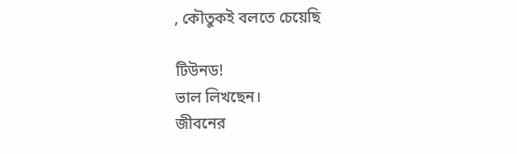, কৌতুকই বলতে চেয়েছি

টিউনড!
ভাল লিখছেন।
জীবনের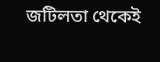জটিলতা থেকেই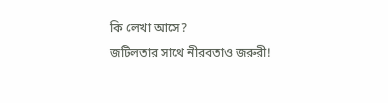কি লেখা আসে?
জটিলতার সাথে নীরবতাও জরুরী!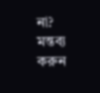না?
মন্তব্য করুন